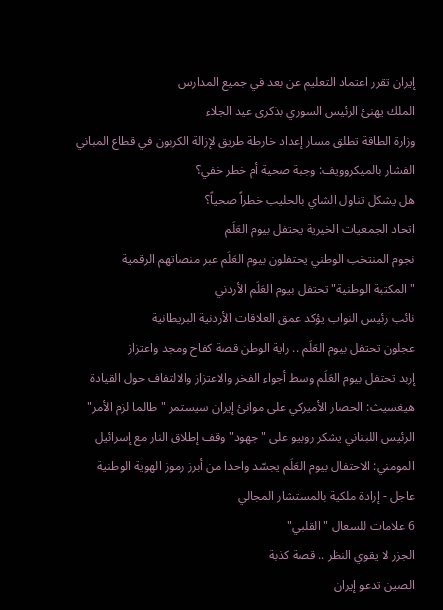إيران تقرر اعتماد التعليم عن بعد في جميع المدارس
الملك يهنئ الرئيس السوري بذكرى عيد الجلاء
وزارة الطاقة تطلق مسار إعداد خارطة طريق لإزالة الكربون في قطاع المباني
الفشار بالميكروويف: وجبة صحية أم خطر خفي؟
هل يشكل تناول الشاي بالحليب خطراً صحياً؟
اتحاد الجمعيات الخيرية يحتفل بيوم العَلَم
نجوم المنتخب الوطني يحتفلون بيوم العَلَم عبر منصاتهم الرقمية
"المكتبة الوطنية" تحتفل بيوم العَلَم الأردني
نائب رئيس النواب يؤكد عمق العلاقات الأردنية البريطانية
عجلون تحتفل بيوم العَلَم .. راية الوطن قصة كفاح ومجد واعتزاز
إربد تحتفل بيوم العَلَم وسط أجواء الفخر والاعتزاز والالتفاف حول القيادة
هيغسيث: الحصار الأميركي على موانئ إيران سيستمر "طالما لزم الأمر"
الرئيس اللبناني يشكر روبيو على "جهود" وقف إطلاق النار مع إسرائيل
المومني: الاحتفال بيوم العَلَم يجسّد واحدا من أبرز رموز الهوية الوطنية
عاجل - إرادة ملكية بالمستشار المجالي
6 علامات للسعال "القلبي"
الجزر لا يقوي النظر .. قصة كذبة
الصين تدعو إيران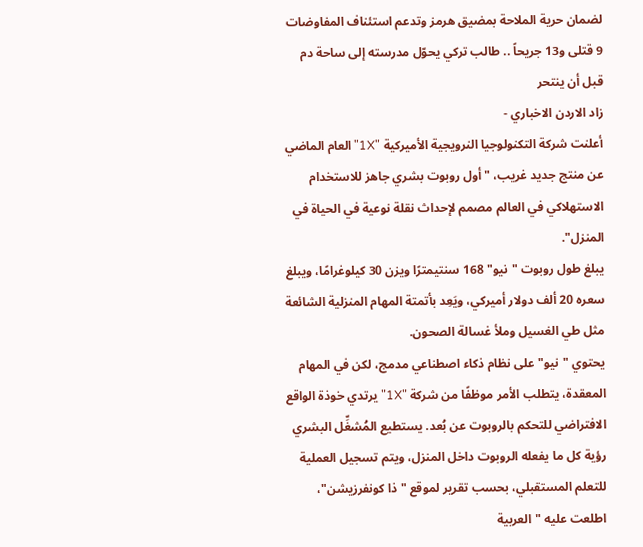لضمان حرية الملاحة بمضيق هرمز وتدعم استئناف المفاوضات
9 قتلى و13 جريحاً .. طالب تركي يحوّل مدرسته إلى ساحة دم قبل أن ينتحر
زاد الاردن الاخباري -
أعلنت شركة التكنولوجيا النرويجية الأميركية "1X" العام الماضي عن منتج جديد غريب، "أول روبوت بشري جاهز للاستخدام الاستهلاكي في العالم مصمم لإحداث نقلة نوعية في الحياة في المنزل".
يبلغ طول روبوت "نيو" 168 سنتيمترًا ويزن 30 كيلوغرامًا، ويبلغ سعره 20 ألف دولار أميركي، ويَعِد بأتمتة المهام المنزلية الشائعة مثل طي الغسيل وملأ غسالة الصحون.
يحتوي "نيو" على نظام ذكاء اصطناعي مدمج، لكن في المهام المعقدة، يتطلب الأمر موظفًا من شركة "1X" يرتدي خوذة الواقع الافتراضي للتحكم بالروبوت عن بُعد. يستطيع المُشغِّل البشري رؤية كل ما يفعله الروبوت داخل المنزل، ويتم تسجيل العملية للتعلم المستقبلي، بحسب تقرير لموقع "ذا كونفرزيشن"، اطلعت عليه "العربية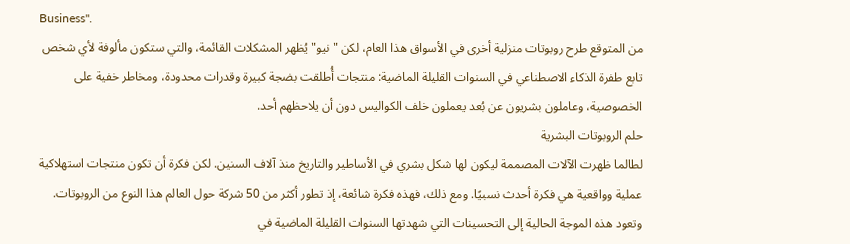Business".
من المتوقع طرح روبوتات منزلية أخرى في الأسواق هذا العام، لكن "نيو" يُظهر المشكلات القائمة، والتي ستكون مألوفة لأي شخص تابع طفرة الذكاء الاصطناعي في السنوات القليلة الماضية: منتجات أُطلقت بضجة كبيرة وقدرات محدودة، ومخاطر خفية على الخصوصية، وعاملون بشريون عن بُعد يعملون خلف الكواليس دون أن يلاحظهم أحد.
حلم الروبوتات البشرية
لطالما ظهرت الآلات المصممة ليكون لها شكل بشري في الأساطير والتاريخ منذ آلاف السنين. لكن فكرة أن تكون منتجات استهلاكية عملية وواقعية هي فكرة أحدث نسبيًا. ومع ذلك، فهذه فكرة شائعة، إذ تطور أكثر من 50 شركة حول العالم هذا النوع من الروبوتات.
وتعود هذه الموجة الحالية إلى التحسينات التي شهدتها السنوات القليلة الماضية في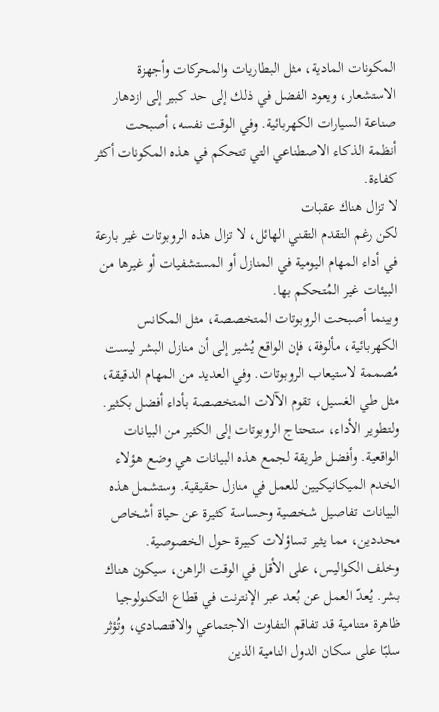المكونات المادية، مثل البطاريات والمحركات وأجهزة الاستشعار، ويعود الفضل في ذلك إلى حد كبير إلى ازدهار صناعة السيارات الكهربائية. وفي الوقت نفسه، أصبحت أنظمة الذكاء الاصطناعي التي تتحكم في هذه المكونات أكثر كفاءة.
لا تزال هناك عقبات
لكن رغم التقدم التقني الهائل، لا تزال هذه الروبوتات غير بارعة في أداء المهام اليومية في المنازل أو المستشفيات أو غيرها من البيئات غير المُتحكم بها.
وبينما أصبحت الروبوتات المتخصصة، مثل المكانس الكهربائية، مألوفة، فإن الواقع يُشير إلى أن منازل البشر ليست مُصممة لاستيعاب الروبوتات. وفي العديد من المهام الدقيقة، مثل طي الغسيل، تقوم الآلات المتخصصة بأداء أفضل بكثير.
ولتطوير الأداء، ستحتاج الروبوتات إلى الكثير من البيانات الواقعية. وأفضل طريقة لجمع هذه البيانات هي وضع هؤلاء الخدم الميكانيكيين للعمل في منازل حقيقية. وستشمل هذه البيانات تفاصيل شخصية وحساسة كثيرة عن حياة أشخاص محددين، مما يثير تساؤلات كبيرة حول الخصوصية.
وخلف الكواليس، على الأقل في الوقت الراهن، سيكون هناك بشر. يُعدّ العمل عن بُعد عبر الإنترنت في قطاع التكنولوجيا ظاهرة متنامية قد تفاقم التفاوت الاجتماعي والاقتصادي، وتُؤثر سلبًا على سكان الدول النامية الذين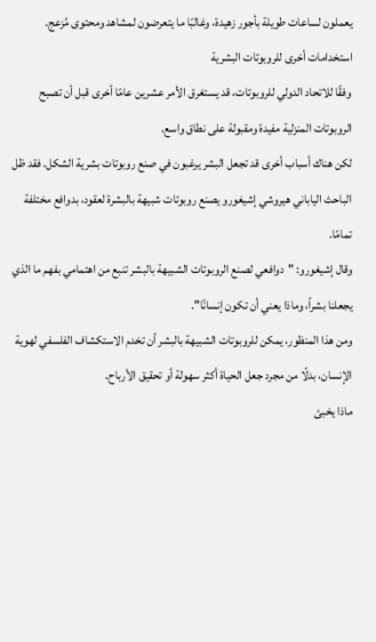يعملون لساعات طويلة بأجور زهيدة، وغالبًا ما يتعرضون لمشاهد ومحتوى مُزعج.
استخدامات أخرى للروبوتات البشرية
وفقًا للاتحاد الدولي للروبوتات، قد يستغرق الأمر عشرين عامًا أخرى قبل أن تصبح الروبوتات المنزلية مفيدة ومقبولة على نطاق واسع.
لكن هناك أسباب أخرى قد تجعل البشر يرغبون في صنع روبوتات بشرية الشكل. فقد ظل الباحث الياباني هيروشي إشيغورو يصنع روبوتات شبيهة بالبشرة لعقود، بدوافع مختلفة تمامًا.
وقال إشيغورو: "دوافعي لصنع الروبوتات الشبيهة بالبشر تنبع من اهتمامي بفهم ما الذي يجعلنا بشراً، وماذا يعني أن تكون إنسانًا".
ومن هذا المنظور، يمكن للروبوتات الشبيهة بالبشر أن تخدم الاستكشاف الفلسفي لهوية الإنسان، بدلًا من مجرد جعل الحياة أكثر سهولة أو تحقيق الأرباح.
ماذا يخبئ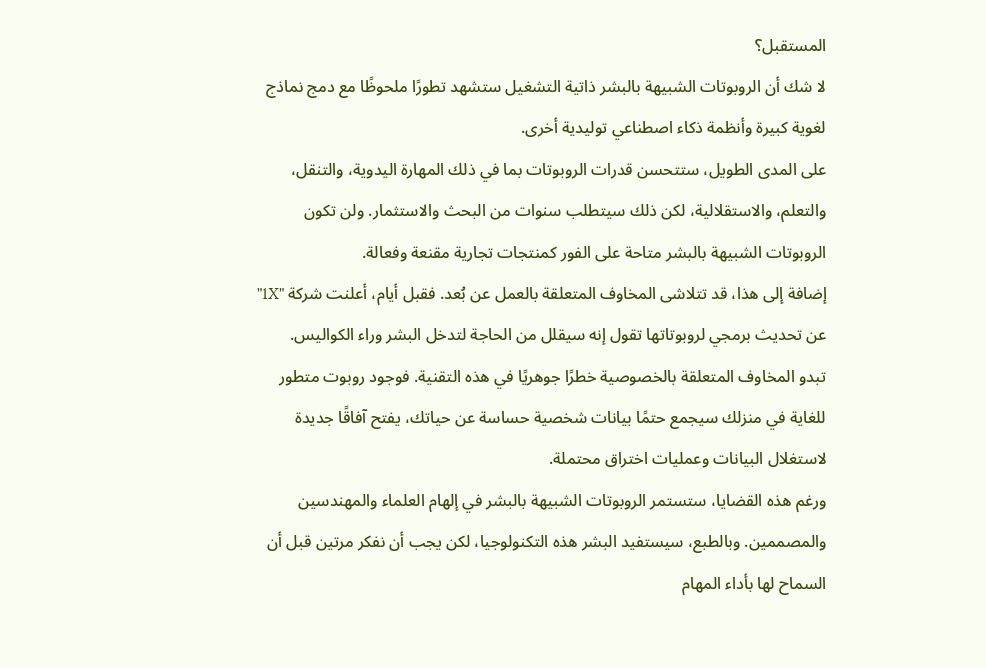المستقبل؟
لا شك أن الروبوتات الشبيهة بالبشر ذاتية التشغيل ستشهد تطورًا ملحوظًا مع دمج نماذج لغوية كبيرة وأنظمة ذكاء اصطناعي توليدية أخرى.
على المدى الطويل، ستتحسن قدرات الروبوتات بما في ذلك المهارة اليدوية، والتنقل، والتعلم، والاستقلالية، لكن ذلك سيتطلب سنوات من البحث والاستثمار. ولن تكون الروبوتات الشبيهة بالبشر متاحة على الفور كمنتجات تجارية مقنعة وفعالة.
إضافة إلى هذا، قد تتلاشى المخاوف المتعلقة بالعمل عن بُعد. فقبل أيام، أعلنت شركة "1X" عن تحديث برمجي لروبوتاتها تقول إنه سيقلل من الحاجة لتدخل البشر وراء الكواليس.
تبدو المخاوف المتعلقة بالخصوصية خطرًا جوهريًا في هذه التقنية. فوجود روبوت متطور للغاية في منزلك سيجمع حتمًا بيانات شخصية حساسة عن حياتك، يفتح آفاقًا جديدة لاستغلال البيانات وعمليات اختراق محتملة.
ورغم هذه القضايا، ستستمر الروبوتات الشبيهة بالبشر في إلهام العلماء والمهندسين والمصممين. وبالطبع، سيستفيد البشر هذه التكنولوجيا، لكن يجب أن نفكر مرتين قبل أن السماح لها بأداء المهام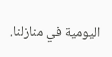اليومية في منازلنا.